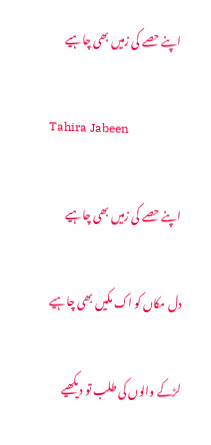اپنے حصے کی زمیں بھی چاہیے

Tahira Jabeen

اپنے حصے کی زمیں بھی چاہیے

دل مکاں کو اک مکیں بھی چاہیے

لڑکے والوں کی طلب تو دیکھیے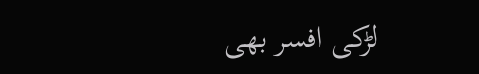لڑکی افسر بھی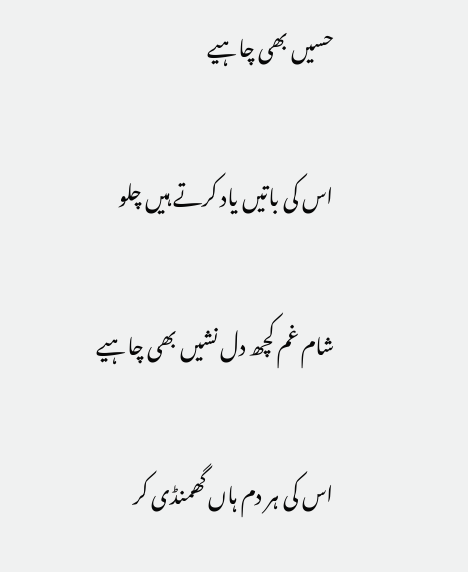حسیں بھی چاہیے

اس کی باتیں یاد کرتے ہیں چلو

شام غم کچھ دل نشیں بھی چاہیے

اس کی ہر دم ہاں گھمنڈی کر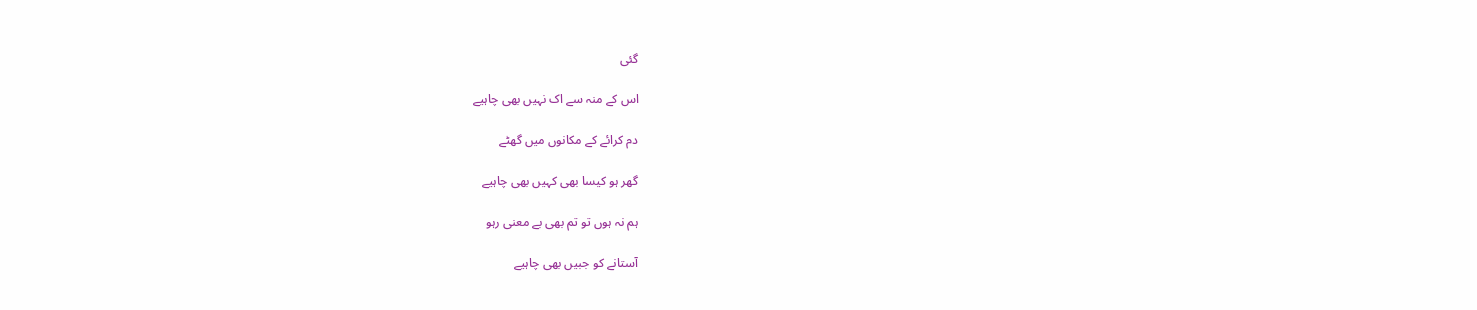گئی

اس کے منہ سے اک نہیں بھی چاہیے

دم کرائے کے مکانوں میں گھٹے

گھر ہو کیسا بھی کہیں بھی چاہیے

ہم نہ ہوں تو تم بھی بے معنی رہو

آستانے کو جبیں بھی چاہیے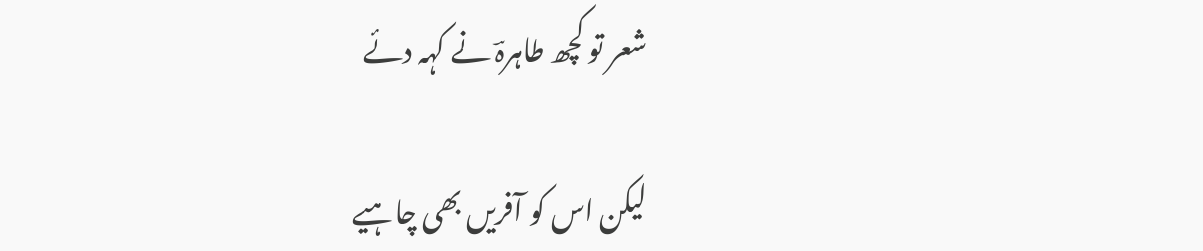شعر تو کچھ طاہرہؔ نے کہہ دئے

لیکن اس کو آفریں بھی چاہیے